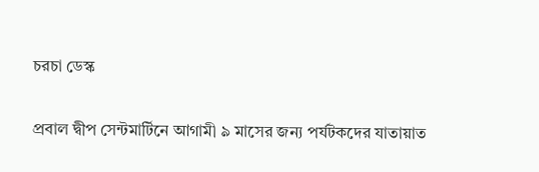চরচা ডেস্ক

প্রবাল দ্বীপ সেন্টমার্টিনে আগামী ৯ মাসের জন্য পর্যটকদের যাতায়াত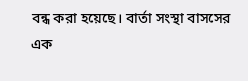বন্ধ করা হয়েছে। বার্তা সংস্থা বাসসের এক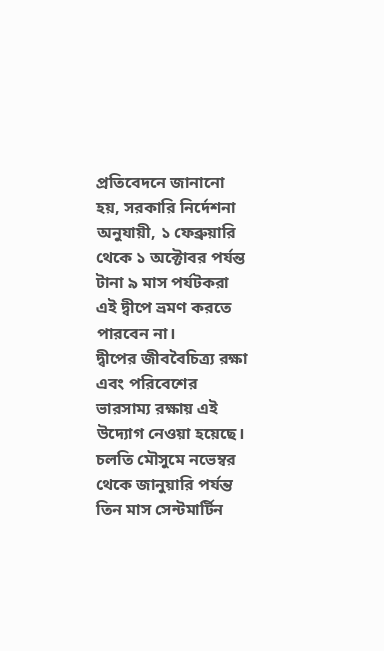প্রতিবেদনে জানানো হয়, সরকারি নির্দেশনা অনুযায়ী, ১ ফেব্রুয়ারি থেকে ১ অক্টোবর পর্যন্ত টানা ৯ মাস পর্যটকরা এই দ্বীপে ভ্রমণ করতে পারবেন না।
দ্বীপের জীববৈচিত্র্য রক্ষা এবং পরিবেশের ভারসাম্য রক্ষায় এই উদ্যোগ নেওয়া হয়েছে। চলতি মৌসুমে নভেম্বর থেকে জানুয়ারি পর্যন্ত তিন মাস সেন্টমার্টিন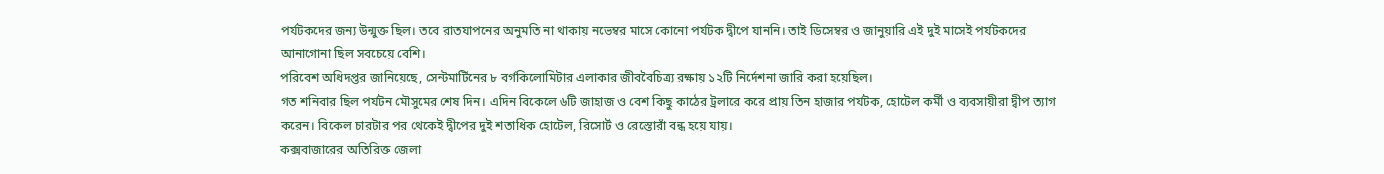পর্যটকদের জন্য উন্মুক্ত ছিল। তবে রাতযাপনের অনুমতি না থাকায় নভেম্বর মাসে কোনো পর্যটক দ্বীপে যাননি। তাই ডিসেম্বর ও জানুয়ারি এই দুই মাসেই পর্যটকদের আনাগোনা ছিল সবচেয়ে বেশি।
পরিবেশ অধিদপ্তর জানিয়েছে, সেন্টমার্টিনের ৮ বর্গকিলোমিটার এলাকার জীববৈচিত্র্য রক্ষায় ১২টি নির্দেশনা জারি করা হয়েছিল।
গত শনিবার ছিল পর্যটন মৌসুমের শেষ দিন। এদিন বিকেলে ৬টি জাহাজ ও বেশ কিছু কাঠের ট্রলারে করে প্রায় তিন হাজার পর্যটক, হোটেল কর্মী ও ব্যবসায়ীরা দ্বীপ ত্যাগ করেন। বিকেল চারটার পর থেকেই দ্বীপের দুই শতাধিক হোটেল, রিসোর্ট ও রেস্তোরাঁ বন্ধ হয়ে যায়।
কক্সবাজারের অতিরিক্ত জেলা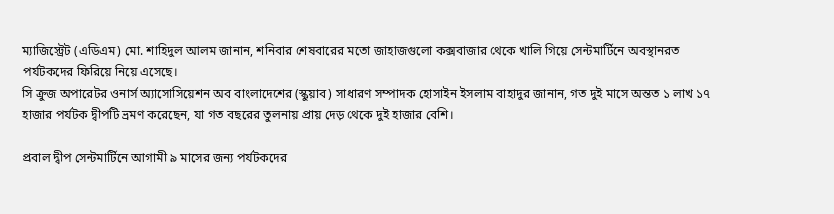ম্যাজিস্ট্রেট (এডিএম) মো. শাহিদুল আলম জানান, শনিবার শেষবারের মতো জাহাজগুলো কক্সবাজার থেকে খালি গিয়ে সেন্টমার্টিনে অবস্থানরত পর্যটকদের ফিরিয়ে নিয়ে এসেছে।
সি ক্রুজ অপারেটর ওনার্স অ্যাসোসিয়েশন অব বাংলাদেশের (স্কুয়াব) সাধারণ সম্পাদক হোসাইন ইসলাম বাহাদুর জানান, গত দুই মাসে অন্তত ১ লাখ ১৭ হাজার পর্যটক দ্বীপটি ভ্রমণ করেছেন, যা গত বছরের তুলনায় প্রায় দেড় থেকে দুই হাজার বেশি।

প্রবাল দ্বীপ সেন্টমার্টিনে আগামী ৯ মাসের জন্য পর্যটকদের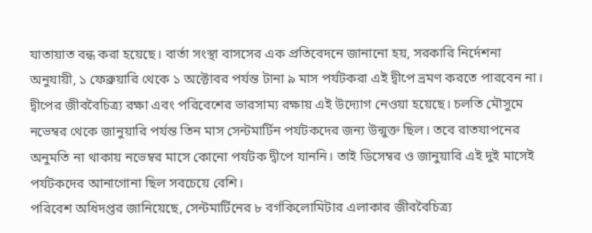যাতায়াত বন্ধ করা হয়েছে। বার্তা সংস্থা বাসসের এক প্রতিবেদনে জানানো হয়, সরকারি নির্দেশনা অনুযায়ী, ১ ফেব্রুয়ারি থেকে ১ অক্টোবর পর্যন্ত টানা ৯ মাস পর্যটকরা এই দ্বীপে ভ্রমণ করতে পারবেন না।
দ্বীপের জীববৈচিত্র্য রক্ষা এবং পরিবেশের ভারসাম্য রক্ষায় এই উদ্যোগ নেওয়া হয়েছে। চলতি মৌসুমে নভেম্বর থেকে জানুয়ারি পর্যন্ত তিন মাস সেন্টমার্টিন পর্যটকদের জন্য উন্মুক্ত ছিল। তবে রাতযাপনের অনুমতি না থাকায় নভেম্বর মাসে কোনো পর্যটক দ্বীপে যাননি। তাই ডিসেম্বর ও জানুয়ারি এই দুই মাসেই পর্যটকদের আনাগোনা ছিল সবচেয়ে বেশি।
পরিবেশ অধিদপ্তর জানিয়েছে, সেন্টমার্টিনের ৮ বর্গকিলোমিটার এলাকার জীববৈচিত্র্য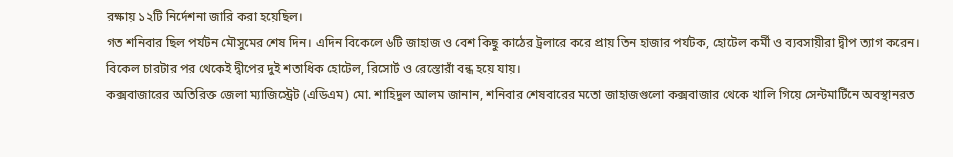রক্ষায় ১২টি নির্দেশনা জারি করা হয়েছিল।
গত শনিবার ছিল পর্যটন মৌসুমের শেষ দিন। এদিন বিকেলে ৬টি জাহাজ ও বেশ কিছু কাঠের ট্রলারে করে প্রায় তিন হাজার পর্যটক, হোটেল কর্মী ও ব্যবসায়ীরা দ্বীপ ত্যাগ করেন। বিকেল চারটার পর থেকেই দ্বীপের দুই শতাধিক হোটেল, রিসোর্ট ও রেস্তোরাঁ বন্ধ হয়ে যায়।
কক্সবাজারের অতিরিক্ত জেলা ম্যাজিস্ট্রেট (এডিএম) মো. শাহিদুল আলম জানান, শনিবার শেষবারের মতো জাহাজগুলো কক্সবাজার থেকে খালি গিয়ে সেন্টমার্টিনে অবস্থানরত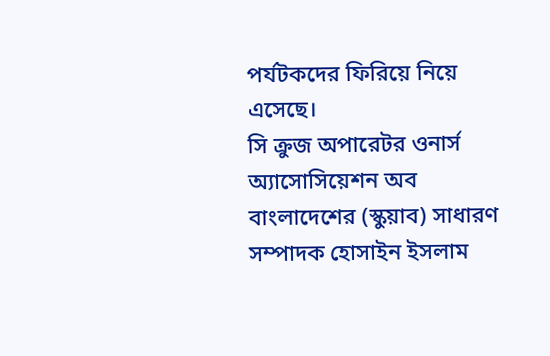পর্যটকদের ফিরিয়ে নিয়ে এসেছে।
সি ক্রুজ অপারেটর ওনার্স অ্যাসোসিয়েশন অব বাংলাদেশের (স্কুয়াব) সাধারণ সম্পাদক হোসাইন ইসলাম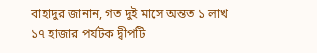বাহাদুর জানান, গত দুই মাসে অন্তত ১ লাখ ১৭ হাজার পর্যটক দ্বীপটি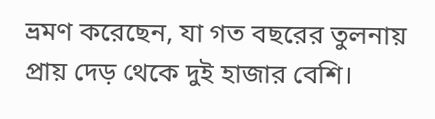ভ্রমণ করেছেন, যা গত বছরের তুলনায় প্রায় দেড় থেকে দুই হাজার বেশি।